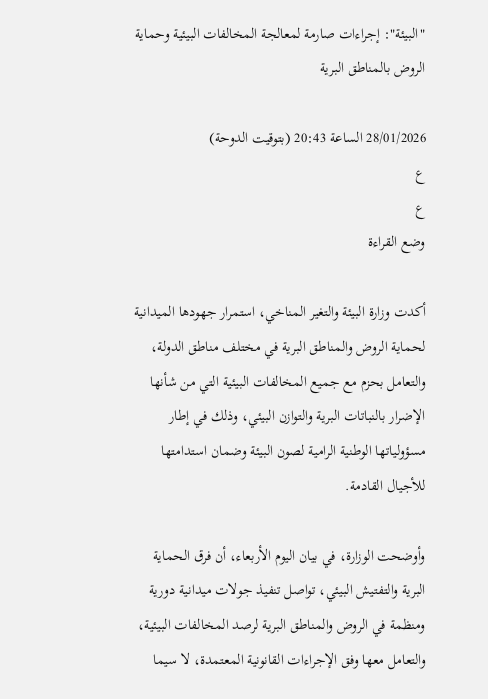"البيئة": إجراءات صارمة لمعالجة المخالفات البيئية وحماية الروض بالمناطق البرية

28/01/2026 الساعة 20:43 (بتوقيت الدوحة)
ع
ع
وضع القراءة

أكدت وزارة البيئة والتغير المناخي، استمرار جهودها الميدانية لحماية الروض والمناطق البرية في مختلف مناطق الدولة، والتعامل بحزم مع جميع المخالفات البيئية التي من شأنها الإضرار بالنباتات البرية والتوازن البيئي، وذلك في إطار مسؤولياتها الوطنية الرامية لصون البيئة وضمان استدامتها للأجيال القادمة.

وأوضحت الوزارة، في بيان اليوم الأربعاء، أن فرق الحماية البرية والتفتيش البيئي، تواصل تنفيذ جولات ميدانية دورية ومنظمة في الروض والمناطق البرية لرصد المخالفات البيئية، والتعامل معها وفق الإجراءات القانونية المعتمدة، لا سيما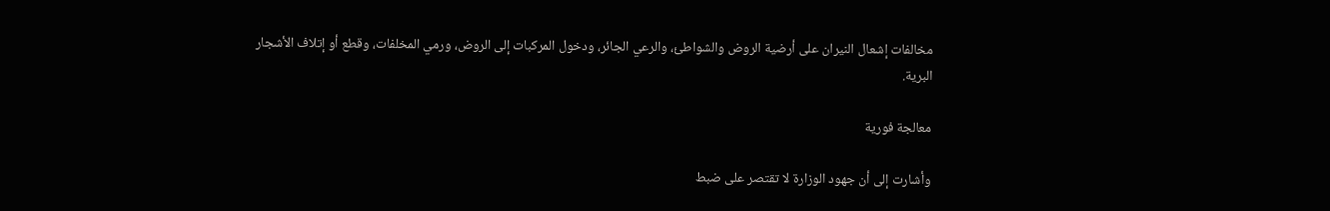مخالفات إشعال النيران على أرضية الروض والشواطئ، والرعي الجائر، ودخول المركبات إلى الروض، ورمي المخلفات، وقطع أو إتلاف الأشجار البرية.

معالجة فورية

وأشارت إلى أن جهود الوزارة لا تقتصر على ضبط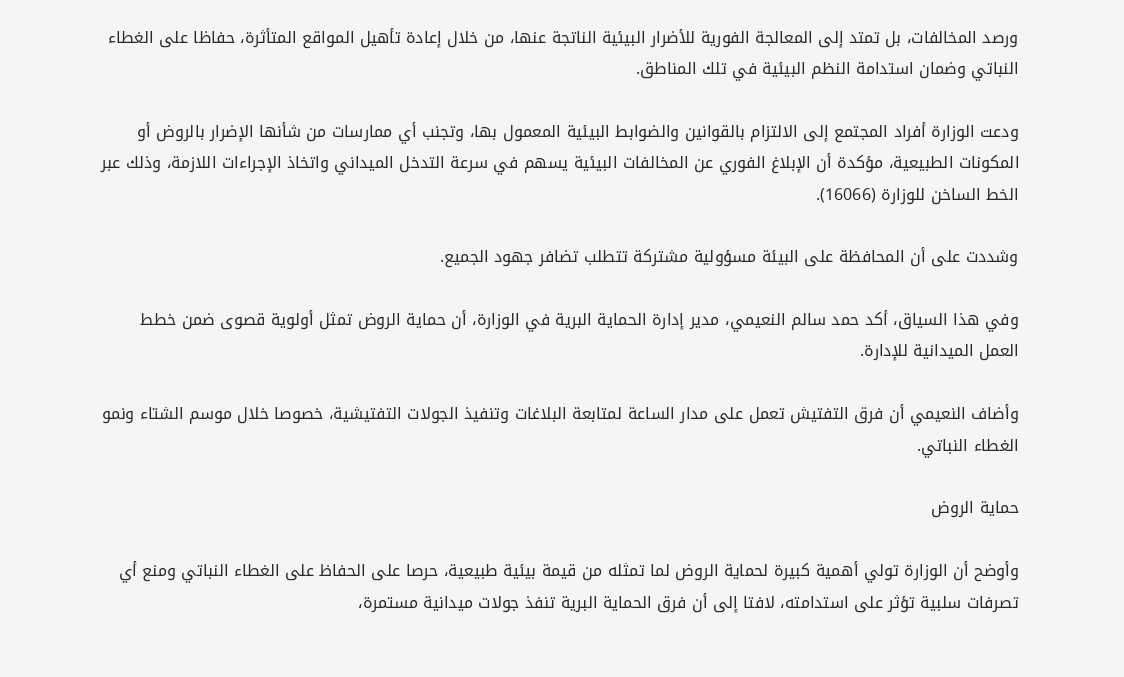ورصد المخالفات، بل تمتد إلى المعالجة الفورية للأضرار البيئية الناتجة عنها، من خلال إعادة تأهيل المواقع المتأثرة، حفاظا على الغطاء النباتي وضمان استدامة النظم البيئية في تلك المناطق.

ودعت الوزارة أفراد المجتمع إلى الالتزام بالقوانين والضوابط البيئية المعمول بها، وتجنب أي ممارسات من شأنها الإضرار بالروض أو المكونات الطبيعية، مؤكدة أن الإبلاغ الفوري عن المخالفات البيئية يسهم في سرعة التدخل الميداني واتخاذ الإجراءات اللازمة، وذلك عبر الخط الساخن للوزارة (16066).

وشددت على أن المحافظة على البيئة مسؤولية مشتركة تتطلب تضافر جهود الجميع.

وفي هذا السياق، أكد حمد سالم النعيمي، مدير إدارة الحماية البرية في الوزارة، أن حماية الروض تمثل أولوية قصوى ضمن خطط العمل الميدانية للإدارة.

وأضاف النعيمي أن فرق التفتيش تعمل على مدار الساعة لمتابعة البلاغات وتنفيذ الجولات التفتيشية، خصوصا خلال موسم الشتاء ونمو الغطاء النباتي.

حماية الروض

وأوضح أن الوزارة تولي أهمية كبيرة لحماية الروض لما تمثله من قيمة بيئية طبيعية، حرصا على الحفاظ على الغطاء النباتي ومنع أي تصرفات سلبية تؤثر على استدامته، لافتا إلى أن فرق الحماية البرية تنفذ جولات ميدانية مستمرة،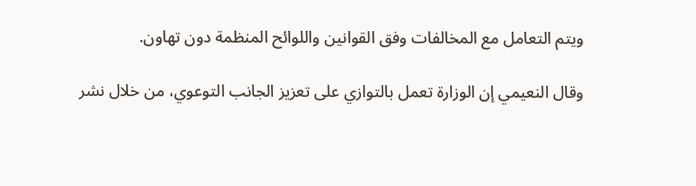ويتم التعامل مع المخالفات وفق القوانين واللوائح المنظمة دون تهاون.

وقال النعيمي إن الوزارة تعمل بالتوازي على تعزيز الجانب التوعوي، من خلال نشر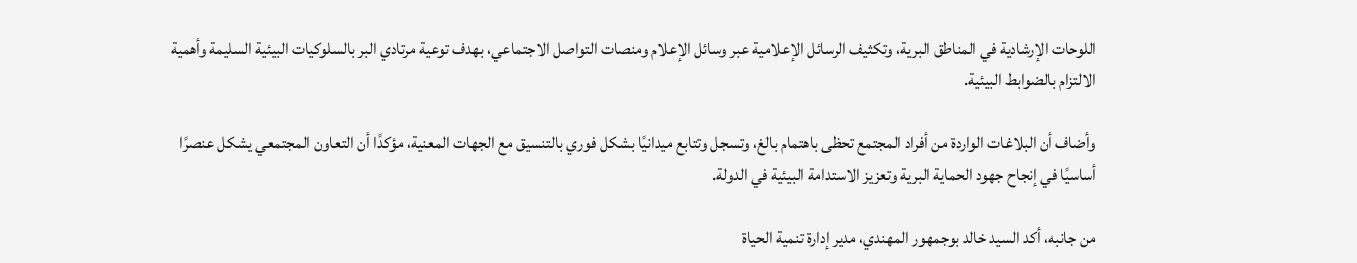اللوحات الإرشادية في المناطق البرية، وتكثيف الرسائل الإعلامية عبر وسائل الإعلام ومنصات التواصل الاجتماعي، بهدف توعية مرتادي البر بالسلوكيات البيئية السليمة وأهمية الالتزام بالضوابط البيئية.

وأضاف أن البلاغات الواردة من أفراد المجتمع تحظى باهتمام بالغ، وتسجل وتتابع ميدانيًا بشكل فوري بالتنسيق مع الجهات المعنية، مؤكدًا أن التعاون المجتمعي يشكل عنصرًا أساسيًا في إنجاح جهود الحماية البرية وتعزيز الاستدامة البيئية في الدولة.

من جانبه، أكد السيد خالد بوجمهور المهندي، مدير إدارة تنمية الحياة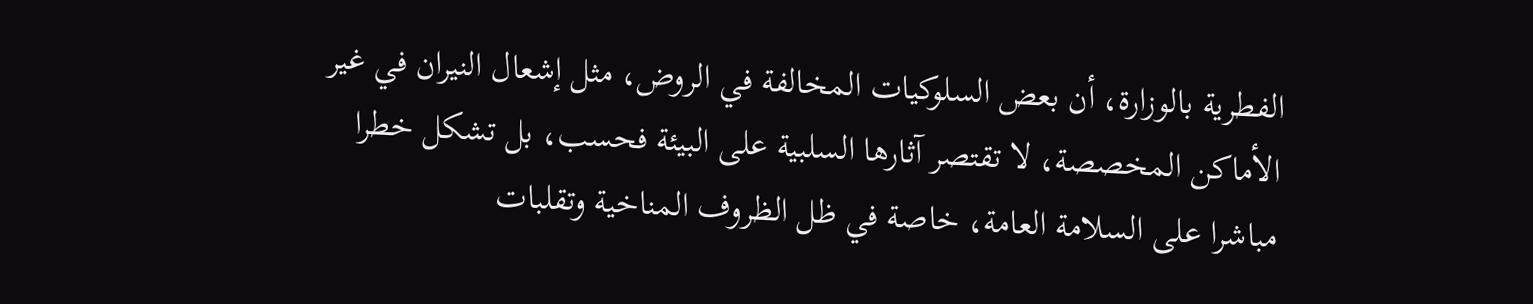الفطرية بالوزارة، أن بعض السلوكيات المخالفة في الروض، مثل إشعال النيران في غير الأماكن المخصصة، لا تقتصر آثارها السلبية على البيئة فحسب، بل تشكل خطرا مباشرا على السلامة العامة، خاصة في ظل الظروف المناخية وتقلبات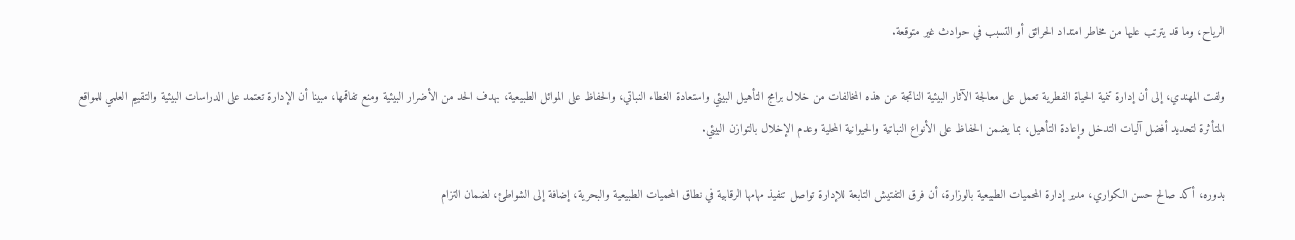الرياح، وما قد يترتب عليها من مخاطر امتداد الحرائق أو التسبب في حوادث غير متوقعة.

ولفت المهندي، إلى أن إدارة تنمية الحياة الفطرية تعمل على معالجة الآثار البيئية الناتجة عن هذه المخالفات من خلال برامج التأهيل البيئي واستعادة الغطاء النباتي، والحفاظ على الموائل الطبيعية، بهدف الحد من الأضرار البيئية ومنع تفاقمها، مبينا أن الإدارة تعتمد على الدراسات البيئية والتقييم العلمي للمواقع المتأثرة لتحديد أفضل آليات التدخل وإعادة التأهيل، بما يضمن الحفاظ على الأنواع النباتية والحيوانية المحلية وعدم الإخلال بالتوازن البيئي.

بدوره، أكد صالح حسن الكواري، مدير إدارة المحميات الطبيعية بالوزارة، أن فرق التفتيش التابعة للإدارة تواصل تنفيذ مهامها الرقابية في نطاق المحميات الطبيعية والبحرية، إضافة إلى الشواطئ، لضمان التزام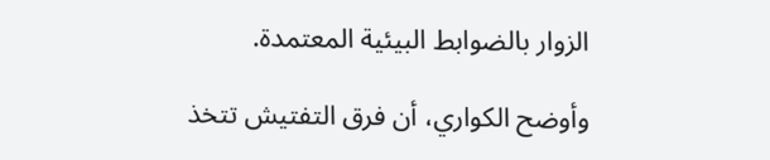الزوار بالضوابط البيئية المعتمدة.

وأوضح الكواري، أن فرق التفتيش تتخذ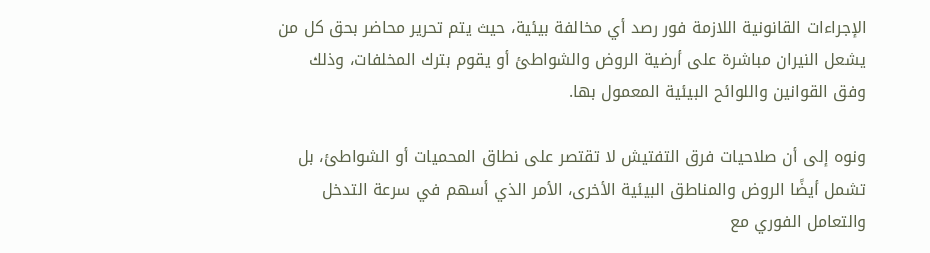الإجراءات القانونية اللازمة فور رصد أي مخالفة بيئية، حيث يتم تحرير محاضر بحق كل من يشعل النيران مباشرة على أرضية الروض والشواطئ أو يقوم بترك المخلفات، وذلك وفق القوانين واللوائح البيئية المعمول بها.

ونوه إلى أن صلاحيات فرق التفتيش لا تقتصر على نطاق المحميات أو الشواطئ، بل تشمل أيضًا الروض والمناطق البيئية الأخرى، الأمر الذي أسهم في سرعة التدخل والتعامل الفوري مع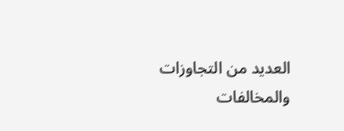العديد من التجاوزات والمخالفات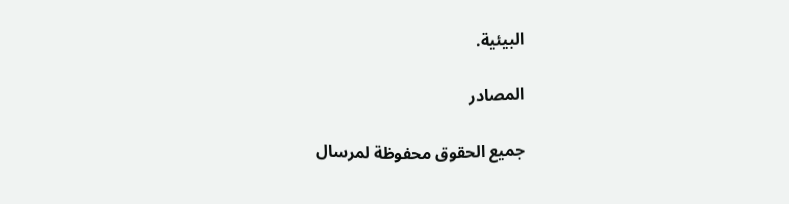البيئية.

المصادر

جميع الحقوق محفوظة لمرسال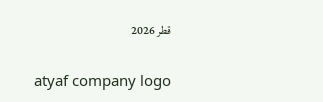قطر 2026

atyaf company logo